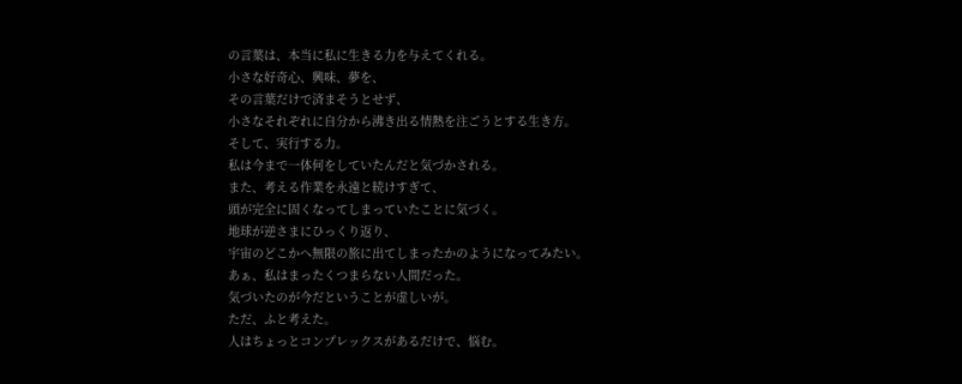の言葉は、本当に私に生きる力を与えてくれる。
小さな好奇心、興味、夢を、
その言葉だけで済まそうとせず、
小さなそれぞれに自分から沸き出る情熱を注ごうとする生き方。
そして、実行する力。
私は今まで一体何をしていたんだと気づかされる。
また、考える作業を永遠と続けすぎて、
頭が完全に固くなってしまっていたことに気づく。
地球が逆さまにひっくり返り、
宇宙のどこかへ無限の旅に出てしまったかのようになってみたい。
あぁ、私はまったくつまらない人間だった。
気づいたのが今だということが虚しいが。
ただ、ふと考えた。
人はちょっとコンプレックスがあるだけで、悩む。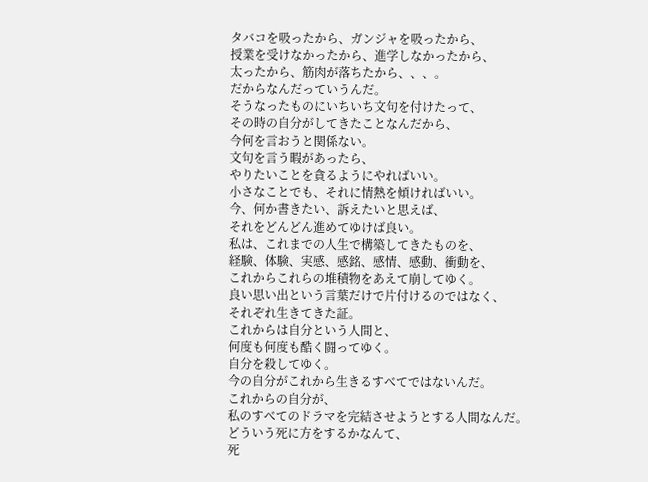タバコを吸ったから、ガンジャを吸ったから、
授業を受けなかったから、進学しなかったから、
太ったから、筋肉が落ちたから、、、。
だからなんだっていうんだ。
そうなったものにいちいち文句を付けたって、
その時の自分がしてきたことなんだから、
今何を言おうと関係ない。
文句を言う暇があったら、
やりたいことを貪るようにやればいい。
小さなことでも、それに情熱を傾ければいい。
今、何か書きたい、訴えたいと思えば、
それをどんどん進めてゆけば良い。
私は、これまでの人生で構築してきたものを、
経験、体験、実感、感銘、感情、感動、衝動を、
これからこれらの堆積物をあえて崩してゆく。
良い思い出という言葉だけで片付けるのではなく、
それぞれ生きてきた証。
これからは自分という人間と、
何度も何度も酷く闘ってゆく。
自分を殺してゆく。
今の自分がこれから生きるすべてではないんだ。
これからの自分が、
私のすべてのドラマを完結させようとする人間なんだ。
どういう死に方をするかなんて、
死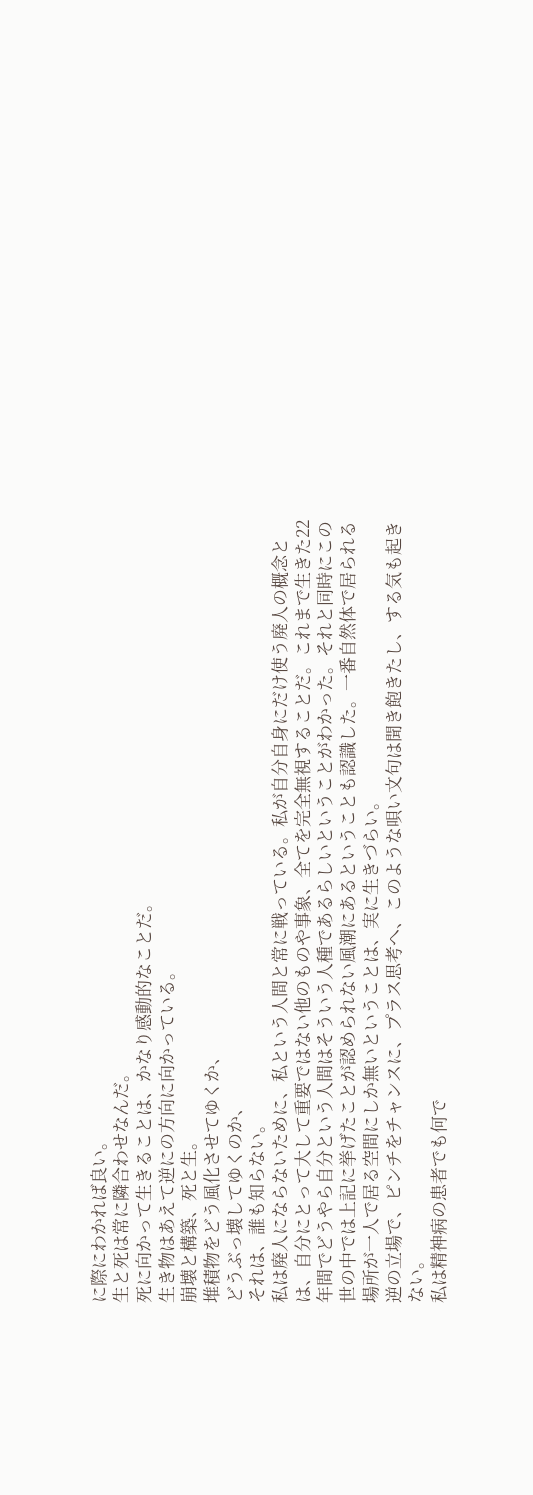に際にわかれば良い。
生と死は常に隣合わせなんだ。
死に向かって生きることは、かなり感動的なことだ。
生き物はあえて逆にの方向に向かっている。
崩壊と構築、死と生。
堆積物をどう風化させてゆくか、
どうぶっ壊してゆくのか、
それは、誰も知らない。
私は廃人にならないために、私という人間と常に戦っている。私が自分自身にだけ使う廃人の概念とは、自分にとって大して重要ではない他のものや事象、全てを完全無視することだ。これまで生きた22年間でどうやら自分という人間はそういう人種であるらしいということがわかった。それと同時にこの世の中では上記に挙げたことが認められない風潮にあるということも認識した。一番自然体で居られる場所が一人で居る空間にしか無いということは、実に生きづらい。
逆の立場で、ピンチをチャンスに、プラス思考へ、このような唄い文句は聞き飽きたし、する気も起きない。
私は精神病の患者でも何で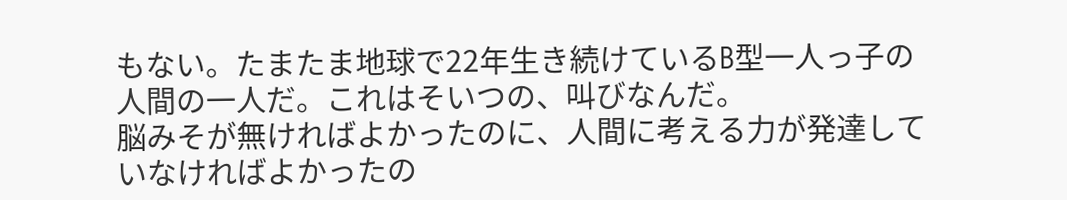もない。たまたま地球で22年生き続けているB型一人っ子の人間の一人だ。これはそいつの、叫びなんだ。
脳みそが無ければよかったのに、人間に考える力が発達していなければよかったの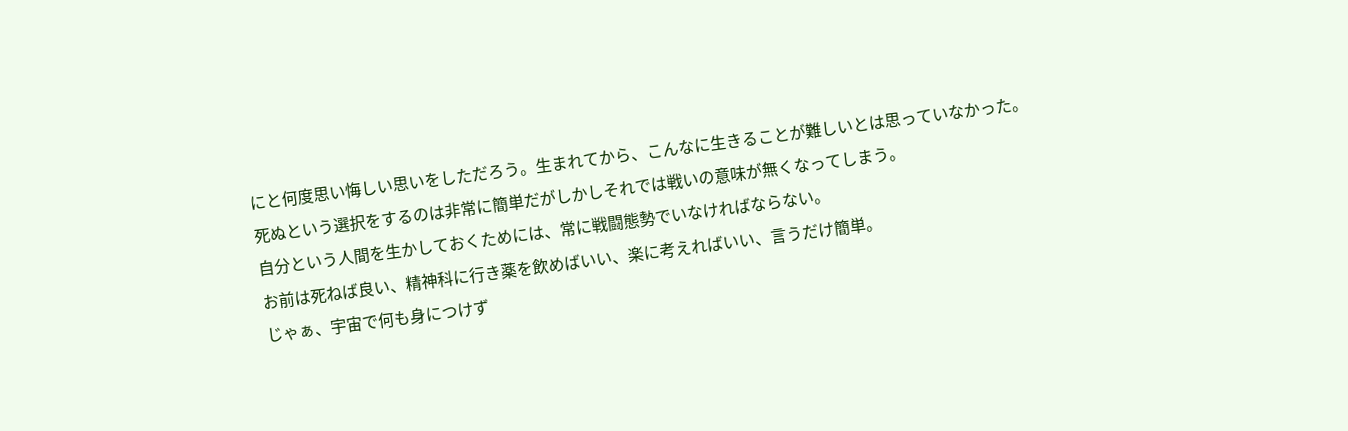にと何度思い悔しい思いをしただろう。生まれてから、こんなに生きることが難しいとは思っていなかった。
死ぬという選択をするのは非常に簡単だがしかしそれでは戦いの意味が無くなってしまう。
自分という人間を生かしておくためには、常に戦闘態勢でいなければならない。
お前は死ねば良い、精神科に行き薬を飲めばいい、楽に考えればいい、言うだけ簡単。
じゃぁ、宇宙で何も身につけず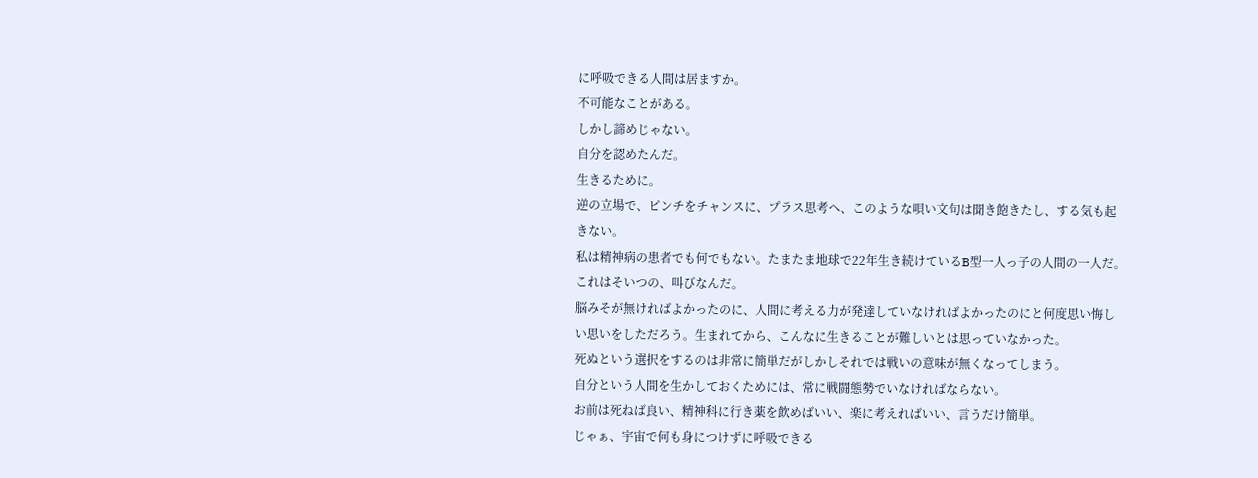に呼吸できる人間は居ますか。
不可能なことがある。
しかし諦めじゃない。
自分を認めたんだ。
生きるために。
逆の立場で、ピンチをチャンスに、プラス思考へ、このような唄い文句は聞き飽きたし、する気も起きない。
私は精神病の患者でも何でもない。たまたま地球で22年生き続けているB型一人っ子の人間の一人だ。これはそいつの、叫びなんだ。
脳みそが無ければよかったのに、人間に考える力が発達していなければよかったのにと何度思い悔しい思いをしただろう。生まれてから、こんなに生きることが難しいとは思っていなかった。
死ぬという選択をするのは非常に簡単だがしかしそれでは戦いの意味が無くなってしまう。
自分という人間を生かしておくためには、常に戦闘態勢でいなければならない。
お前は死ねば良い、精神科に行き薬を飲めばいい、楽に考えればいい、言うだけ簡単。
じゃぁ、宇宙で何も身につけずに呼吸できる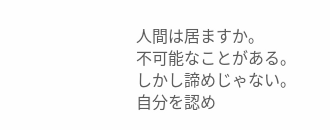人間は居ますか。
不可能なことがある。
しかし諦めじゃない。
自分を認め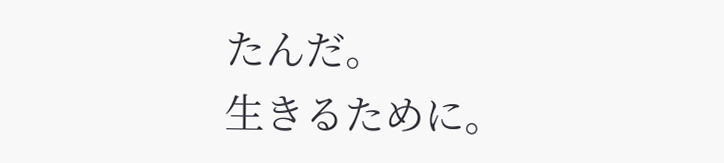たんだ。
生きるために。